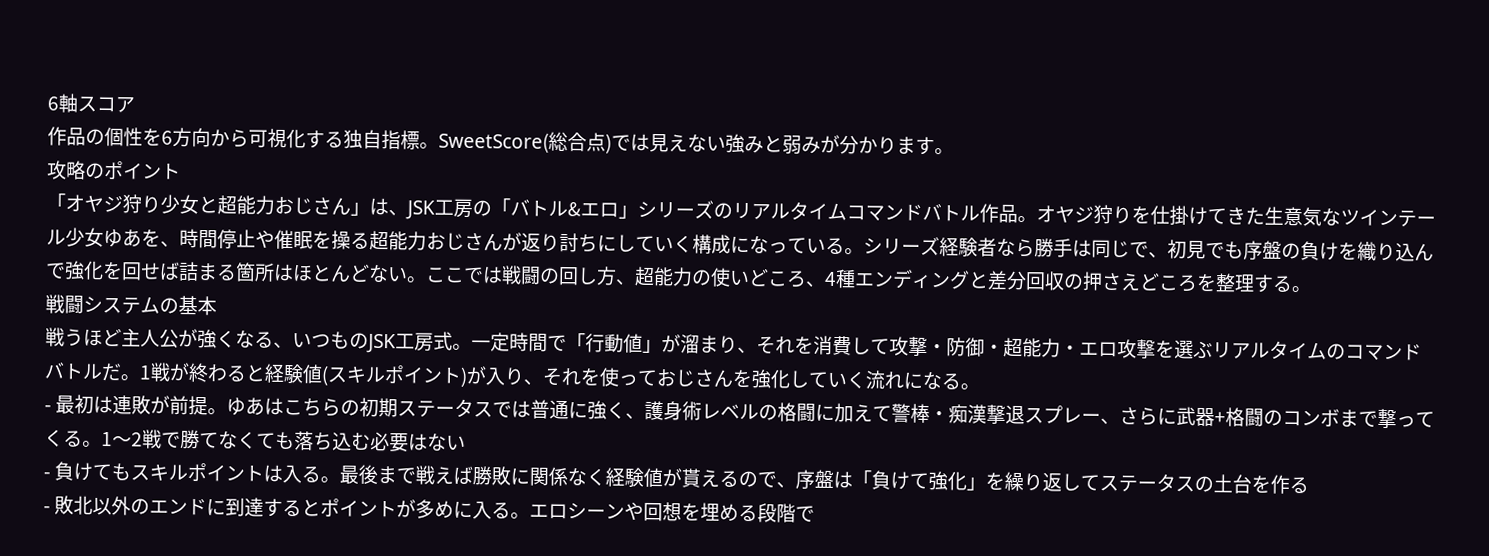6軸スコア
作品の個性を6方向から可視化する独自指標。SweetScore(総合点)では見えない強みと弱みが分かります。
攻略のポイント
「オヤジ狩り少女と超能力おじさん」は、JSK工房の「バトル&エロ」シリーズのリアルタイムコマンドバトル作品。オヤジ狩りを仕掛けてきた生意気なツインテール少女ゆあを、時間停止や催眠を操る超能力おじさんが返り討ちにしていく構成になっている。シリーズ経験者なら勝手は同じで、初見でも序盤の負けを織り込んで強化を回せば詰まる箇所はほとんどない。ここでは戦闘の回し方、超能力の使いどころ、4種エンディングと差分回収の押さえどころを整理する。
戦闘システムの基本
戦うほど主人公が強くなる、いつものJSK工房式。一定時間で「行動値」が溜まり、それを消費して攻撃・防御・超能力・エロ攻撃を選ぶリアルタイムのコマンドバトルだ。1戦が終わると経験値(スキルポイント)が入り、それを使っておじさんを強化していく流れになる。
- 最初は連敗が前提。ゆあはこちらの初期ステータスでは普通に強く、護身術レベルの格闘に加えて警棒・痴漢撃退スプレー、さらに武器+格闘のコンボまで撃ってくる。1〜2戦で勝てなくても落ち込む必要はない
- 負けてもスキルポイントは入る。最後まで戦えば勝敗に関係なく経験値が貰えるので、序盤は「負けて強化」を繰り返してステータスの土台を作る
- 敗北以外のエンドに到達するとポイントが多めに入る。エロシーンや回想を埋める段階で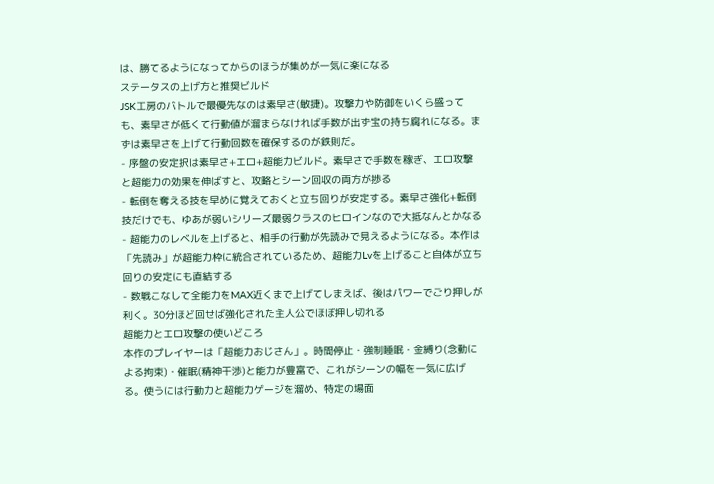は、勝てるようになってからのほうが集めが一気に楽になる
ステータスの上げ方と推奨ビルド
JSK工房のバトルで最優先なのは素早さ(敏捷)。攻撃力や防御をいくら盛っても、素早さが低くて行動値が溜まらなければ手数が出ず宝の持ち腐れになる。まずは素早さを上げて行動回数を確保するのが鉄則だ。
- 序盤の安定択は素早さ+エロ+超能力ビルド。素早さで手数を稼ぎ、エロ攻撃と超能力の効果を伸ばすと、攻略とシーン回収の両方が捗る
- 転倒を奪える技を早めに覚えておくと立ち回りが安定する。素早さ強化+転倒技だけでも、ゆあが弱いシリーズ最弱クラスのヒロインなので大抵なんとかなる
- 超能力のレベルを上げると、相手の行動が先読みで見えるようになる。本作は「先読み」が超能力枠に統合されているため、超能力Lvを上げること自体が立ち回りの安定にも直結する
- 数戦こなして全能力をMAX近くまで上げてしまえば、後はパワーでごり押しが利く。30分ほど回せば強化された主人公でほぼ押し切れる
超能力とエロ攻撃の使いどころ
本作のプレイヤーは「超能力おじさん」。時間停止・強制睡眠・金縛り(念動による拘束)・催眠(精神干渉)と能力が豊富で、これがシーンの幅を一気に広げる。使うには行動力と超能力ゲージを溜め、特定の場面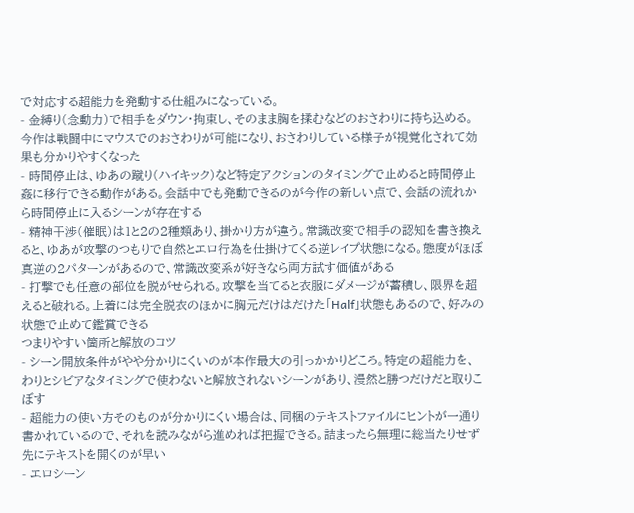で対応する超能力を発動する仕組みになっている。
- 金縛り(念動力)で相手をダウン・拘束し、そのまま胸を揉むなどのおさわりに持ち込める。今作は戦闘中にマウスでのおさわりが可能になり、おさわりしている様子が視覚化されて効果も分かりやすくなった
- 時間停止は、ゆあの蹴り(ハイキック)など特定アクションのタイミングで止めると時間停止姦に移行できる動作がある。会話中でも発動できるのが今作の新しい点で、会話の流れから時間停止に入るシーンが存在する
- 精神干渉(催眠)は1と2の2種類あり、掛かり方が違う。常識改変で相手の認知を書き換えると、ゆあが攻撃のつもりで自然とエロ行為を仕掛けてくる逆レイプ状態になる。態度がほぼ真逆の2パターンがあるので、常識改変系が好きなら両方試す価値がある
- 打撃でも任意の部位を脱がせられる。攻撃を当てると衣服にダメージが蓄積し、限界を超えると破れる。上着には完全脱衣のほかに胸元だけはだけた「Half」状態もあるので、好みの状態で止めて鑑賞できる
つまりやすい箇所と解放のコツ
- シーン開放条件がやや分かりにくいのが本作最大の引っかかりどころ。特定の超能力を、わりとシビアなタイミングで使わないと解放されないシーンがあり、漫然と勝つだけだと取りこぼす
- 超能力の使い方そのものが分かりにくい場合は、同梱のテキストファイルにヒントが一通り書かれているので、それを読みながら進めれば把握できる。詰まったら無理に総当たりせず先にテキストを開くのが早い
- エロシーン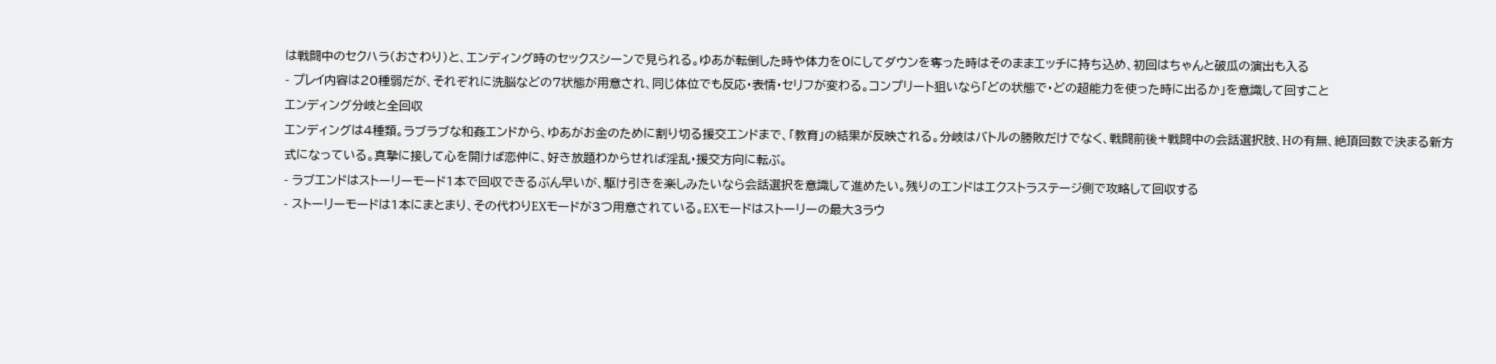は戦闘中のセクハラ(おさわり)と、エンディング時のセックスシーンで見られる。ゆあが転倒した時や体力を0にしてダウンを奪った時はそのままエッチに持ち込め、初回はちゃんと破瓜の演出も入る
- プレイ内容は20種弱だが、それぞれに洗脳などの7状態が用意され、同じ体位でも反応・表情・セリフが変わる。コンプリート狙いなら「どの状態で・どの超能力を使った時に出るか」を意識して回すこと
エンディング分岐と全回収
エンディングは4種類。ラブラブな和姦エンドから、ゆあがお金のために割り切る援交エンドまで、「教育」の結果が反映される。分岐はバトルの勝敗だけでなく、戦闘前後+戦闘中の会話選択肢、Hの有無、絶頂回数で決まる新方式になっている。真摯に接して心を開けば恋仲に、好き放題わからせれば淫乱・援交方向に転ぶ。
- ラブエンドはストーリーモード1本で回収できるぶん早いが、駆け引きを楽しみたいなら会話選択を意識して進めたい。残りのエンドはエクストラステージ側で攻略して回収する
- ストーリーモードは1本にまとまり、その代わりEXモードが3つ用意されている。EXモードはストーリーの最大3ラウ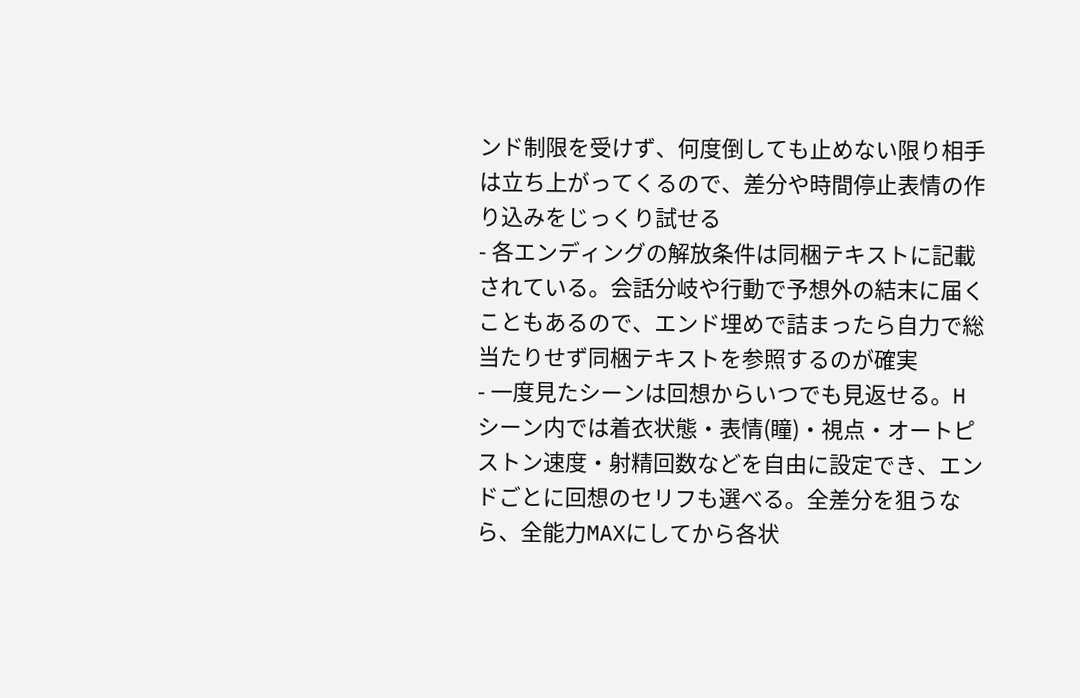ンド制限を受けず、何度倒しても止めない限り相手は立ち上がってくるので、差分や時間停止表情の作り込みをじっくり試せる
- 各エンディングの解放条件は同梱テキストに記載されている。会話分岐や行動で予想外の結末に届くこともあるので、エンド埋めで詰まったら自力で総当たりせず同梱テキストを参照するのが確実
- 一度見たシーンは回想からいつでも見返せる。Hシーン内では着衣状態・表情(瞳)・視点・オートピストン速度・射精回数などを自由に設定でき、エンドごとに回想のセリフも選べる。全差分を狙うなら、全能力MAXにしてから各状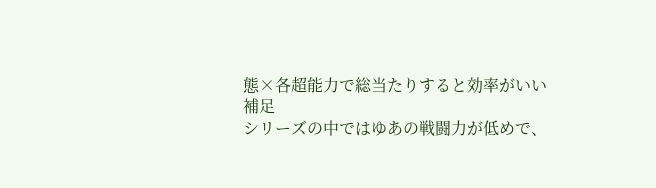態×各超能力で総当たりすると効率がいい
補足
シリーズの中ではゆあの戦闘力が低めで、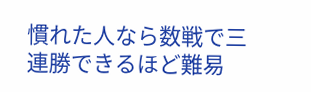慣れた人なら数戦で三連勝できるほど難易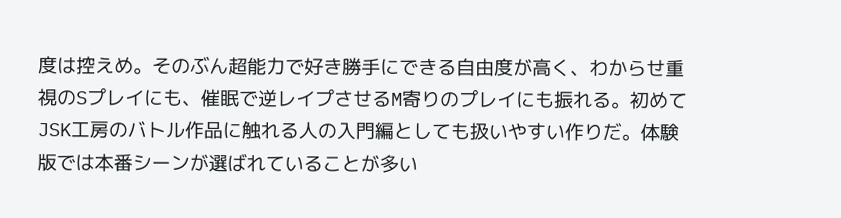度は控えめ。そのぶん超能力で好き勝手にできる自由度が高く、わからせ重視のSプレイにも、催眠で逆レイプさせるM寄りのプレイにも振れる。初めてJSK工房のバトル作品に触れる人の入門編としても扱いやすい作りだ。体験版では本番シーンが選ばれていることが多い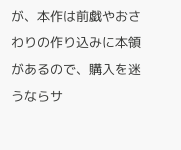が、本作は前戯やおさわりの作り込みに本領があるので、購入を迷うならサ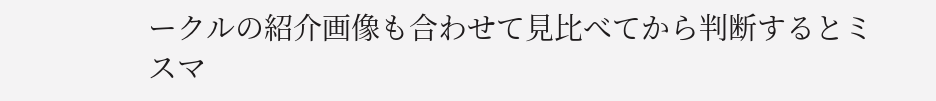ークルの紹介画像も合わせて見比べてから判断するとミスマ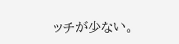ッチが少ない。